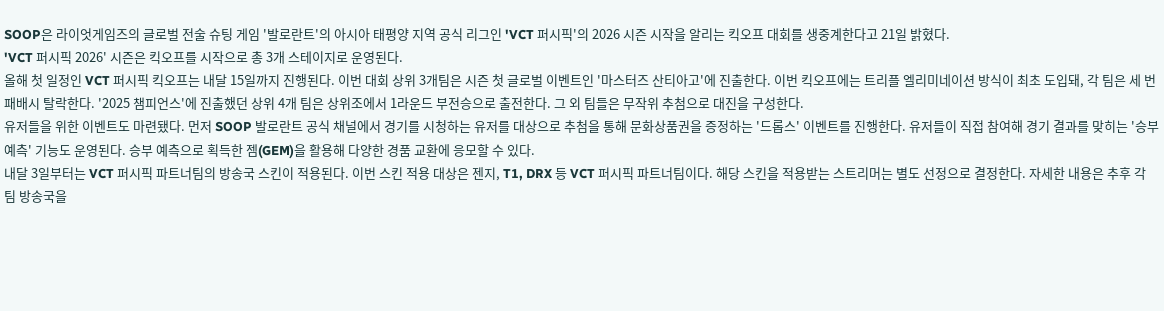SOOP은 라이엇게임즈의 글로벌 전술 슈팅 게임 '발로란트'의 아시아 태평양 지역 공식 리그인 'VCT 퍼시픽'의 2026 시즌 시작을 알리는 킥오프 대회를 생중계한다고 21일 밝혔다.
'VCT 퍼시픽 2026' 시즌은 킥오프를 시작으로 총 3개 스테이지로 운영된다.
올해 첫 일정인 VCT 퍼시픽 킥오프는 내달 15일까지 진행된다. 이번 대회 상위 3개팀은 시즌 첫 글로벌 이벤트인 '마스터즈 산티아고'에 진출한다. 이번 킥오프에는 트리플 엘리미네이션 방식이 최초 도입돼, 각 팀은 세 번 패배시 탈락한다. '2025 챔피언스'에 진출했던 상위 4개 팀은 상위조에서 1라운드 부전승으로 출전한다. 그 외 팀들은 무작위 추첨으로 대진을 구성한다.
유저들을 위한 이벤트도 마련됐다. 먼저 SOOP 발로란트 공식 채널에서 경기를 시청하는 유저를 대상으로 추첨을 통해 문화상품권을 증정하는 '드롭스' 이벤트를 진행한다. 유저들이 직접 참여해 경기 결과를 맞히는 '승부 예측' 기능도 운영된다. 승부 예측으로 획득한 젬(GEM)을 활용해 다양한 경품 교환에 응모할 수 있다.
내달 3일부터는 VCT 퍼시픽 파트너팀의 방송국 스킨이 적용된다. 이번 스킨 적용 대상은 젠지, T1, DRX 등 VCT 퍼시픽 파트너팀이다. 해당 스킨을 적용받는 스트리머는 별도 선정으로 결정한다. 자세한 내용은 추후 각 팀 방송국을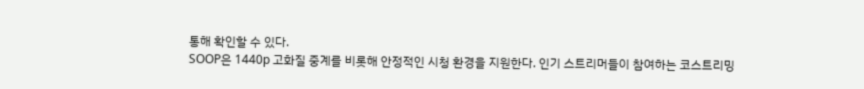통해 확인할 수 있다.
SOOP은 1440p 고화질 중계를 비롯해 안정적인 시청 환경을 지원한다. 인기 스트리머들이 참여하는 코스트리밍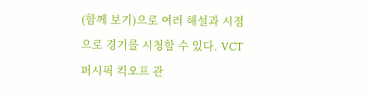(함께 보기)으로 여러 해설과 시점으로 경기를 시청할 수 있다. VCT 퍼시픽 킥오프 관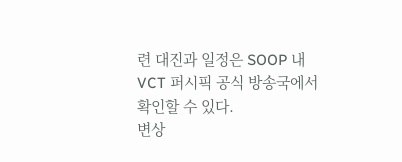련 대진과 일정은 SOOP 내 VCT 퍼시픽 공식 방송국에서 확인할 수 있다.
변상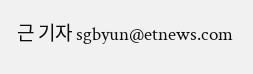근 기자 sgbyun@etnews.com